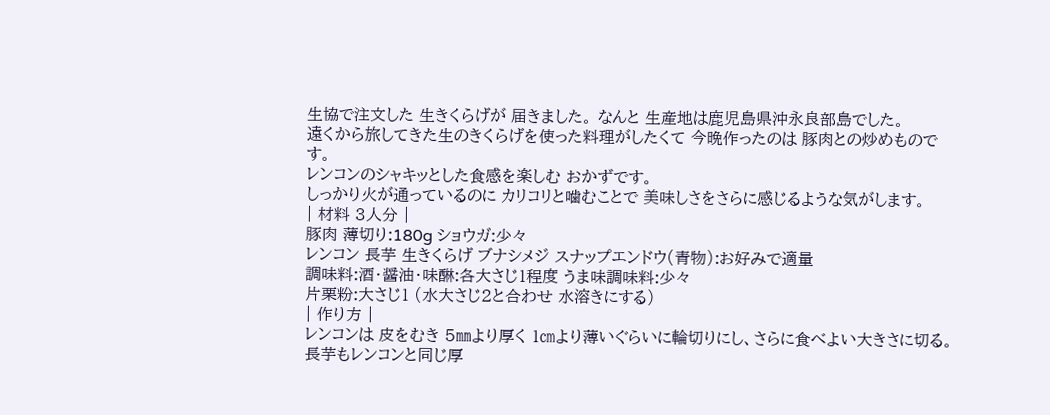生協で注文した 生きくらげが 届きました。 なんと 生産地は鹿児島県沖永良部島でした。
遠くから旅してきた生のきくらげを使った料理がしたくて 今晩作ったのは 豚肉との炒めものです。
レンコンのシャキッとした食感を楽しむ おかずです。
しっかり火が通っているのに カリコリと噛むことで 美味しさをさらに感じるような気がします。
| 材料 3人分 |
豚肉 薄切り:180g ショウガ:少々
レンコン 長芋 生きくらげ ブナシメジ スナップエンドウ(青物):お好みで適量
調味料:酒・醤油・味醂:各大さじ1程度 うま味調味料:少々
片栗粉:大さじ1 (水大さじ2と合わせ 水溶きにする)
| 作り方 |
レンコンは 皮をむき 5㎜より厚く 1㎝より薄いぐらいに輪切りにし、さらに食べよい大きさに切る。
長芋もレンコンと同じ厚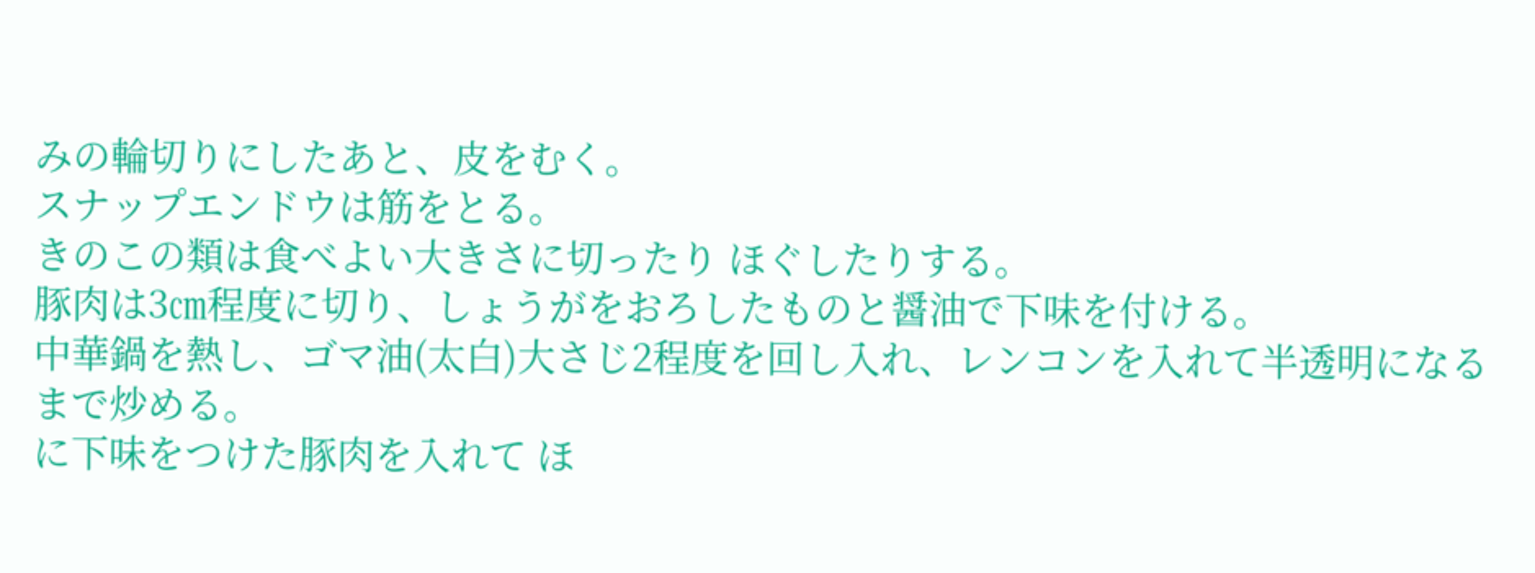みの輪切りにしたあと、皮をむく。
スナップエンドウは筋をとる。
きのこの類は食べよい大きさに切ったり ほぐしたりする。
豚肉は3㎝程度に切り、しょうがをおろしたものと醤油で下味を付ける。
中華鍋を熱し、ゴマ油(太白)大さじ2程度を回し入れ、レンコンを入れて半透明になるまで炒める。
に下味をつけた豚肉を入れて ほ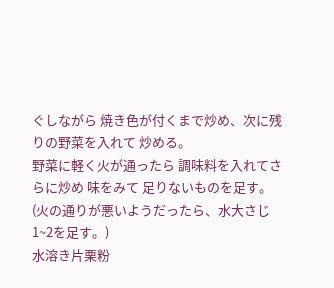ぐしながら 焼き色が付くまで炒め、次に残りの野菜を入れて 炒める。
野菜に軽く火が通ったら 調味料を入れてさらに炒め 味をみて 足りないものを足す。
(火の通りが悪いようだったら、水大さじ1~2を足す。)
水溶き片栗粉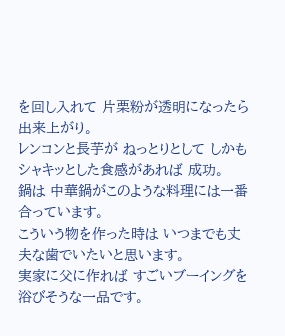を回し入れて 片栗粉が透明になったら出来上がり。
レンコンと長芋が ねっとりとして しかもシャキッとした食感があれば 成功。
鍋は 中華鍋がこのような料理には一番合っています。
こういう物を作った時は いつまでも丈夫な歯でいたいと思います。
実家に父に作れば すごいブーイングを浴びそうな一品です。